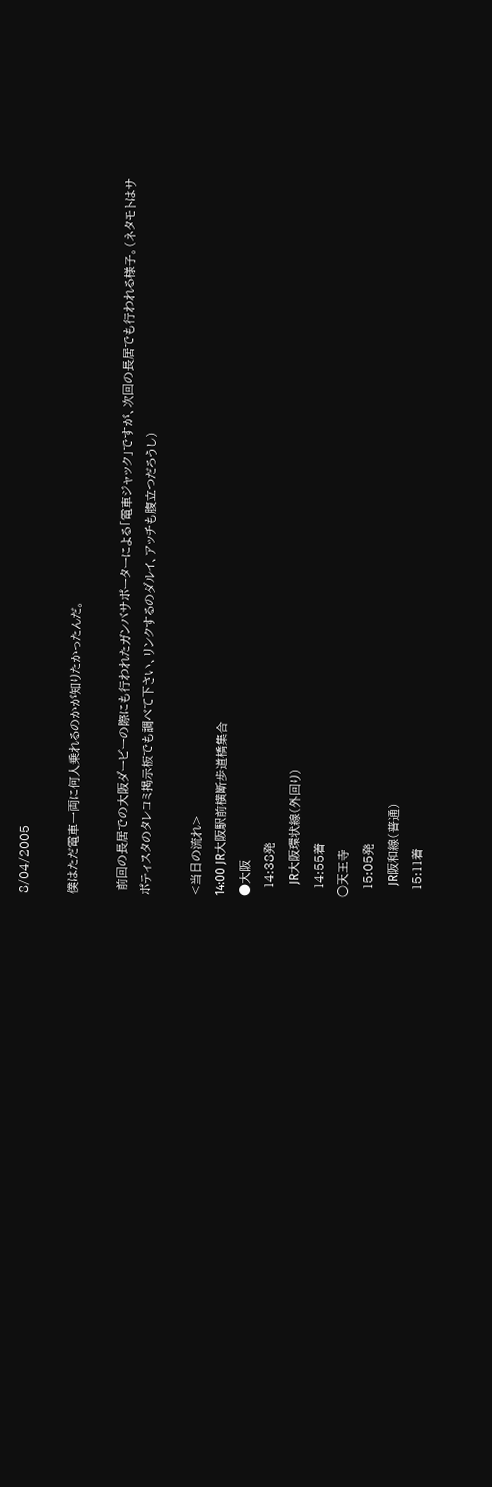8/04/2005

僕はただ電車一両に何人乗れるのかが知りたかったんだ。

 前回の長居での大阪ダービーの際にも行われたガンバサポーターによる「電車ジャック」ですが、次回の長居でも行われる様子。(ネタモトはサポティスタのタレコミ掲示板でも調べて下さい、リンクするのダルイ、アッチも腹立つだろうし)

<当日の流れ>
14:00 JR大阪駅前横断歩道橋集合
●大阪
  14:38発
    JR大阪環状線(外回り)
  14:55着
○天王寺
  15:05発
    JR阪和線(普通)
  15:11着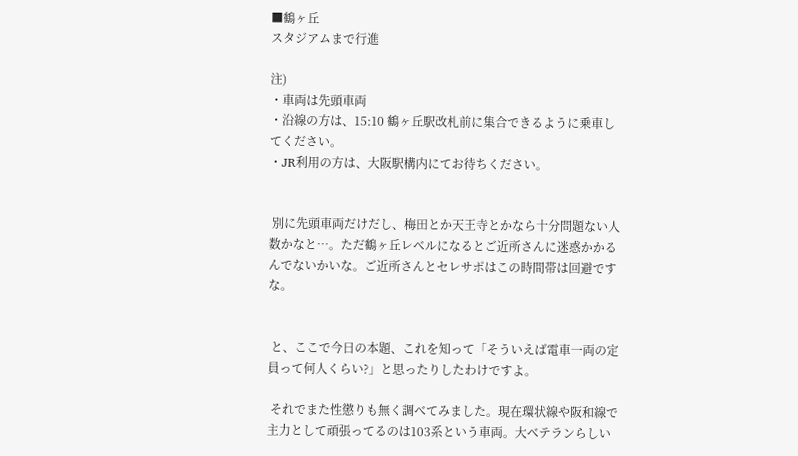■鶴ヶ丘
スタジアムまで行進

注)
・車両は先頭車両
・沿線の方は、15:10 鶴ヶ丘駅改札前に集合できるように乗車してください。
・JR利用の方は、大阪駅構内にてお待ちください。


 別に先頭車両だけだし、梅田とか天王寺とかなら十分問題ない人数かなと…。ただ鶴ヶ丘レベルになるとご近所さんに迷惑かかるんでないかいな。ご近所さんとセレサポはこの時間帯は回避ですな。


 と、ここで今日の本題、これを知って「そういえば電車一両の定員って何人くらい?」と思ったりしたわけですよ。

 それでまた性懲りも無く調べてみました。現在環状線や阪和線で主力として頑張ってるのは103系という車両。大ベテランらしい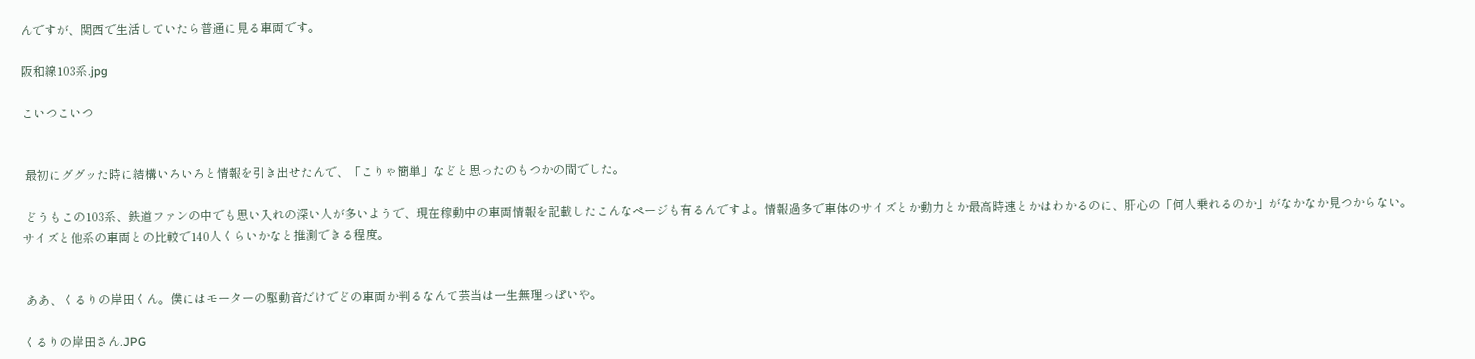んですが、関西で生活していたら普通に見る車両です。

阪和線103系.jpg

こいつこいつ


 最初にググッた時に結構いろいろと情報を引き出せたんで、「こりゃ簡単」などと思ったのもつかの間でした。

 どうもこの103系、鉄道ファンの中でも思い入れの深い人が多いようで、現在稼動中の車両情報を記載したこんなページも有るんですよ。情報過多で車体のサイズとか動力とか最高時速とかはわかるのに、肝心の「何人乗れるのか」がなかなか見つからない。サイズと他系の車両との比較で140人くらいかなと推測できる程度。


 ああ、くるりの岸田くん。僕にはモーターの駆動音だけでどの車両か判るなんて芸当は一生無理っぽいや。

くるりの岸田さん.JPG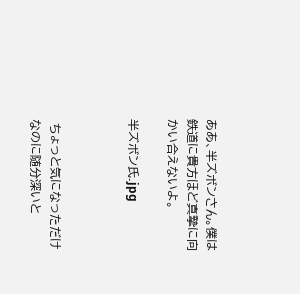ああ、半ズボンさん。僕は鉄道に貴方ほど真摯に向かい合えないよ。

半ズボン氏.jpg



 ちょっと気になっただけなのに随分深いと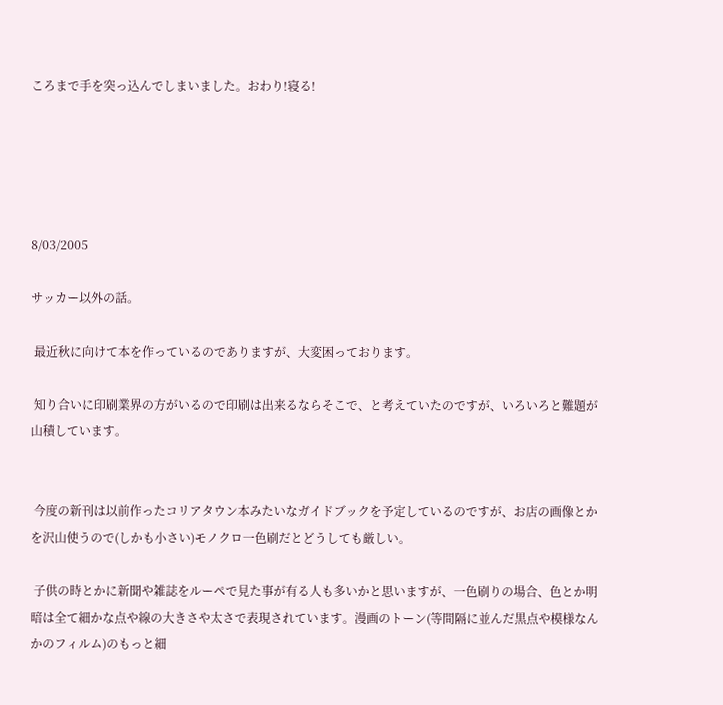ころまで手を突っ込んでしまいました。おわり!寝る!





8/03/2005

サッカー以外の話。

 最近秋に向けて本を作っているのでありますが、大変困っております。

 知り合いに印刷業界の方がいるので印刷は出来るならそこで、と考えていたのですが、いろいろと難題が山積しています。


 今度の新刊は以前作ったコリアタウン本みたいなガイドブックを予定しているのですが、お店の画像とかを沢山使うので(しかも小さい)モノクロ一色刷だとどうしても厳しい。

 子供の時とかに新聞や雑誌をルーペで見た事が有る人も多いかと思いますが、一色刷りの場合、色とか明暗は全て細かな点や線の大きさや太さで表現されています。漫画のトーン(等間隔に並んだ黒点や模様なんかのフィルム)のもっと細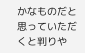かなものだと思っていただくと判りや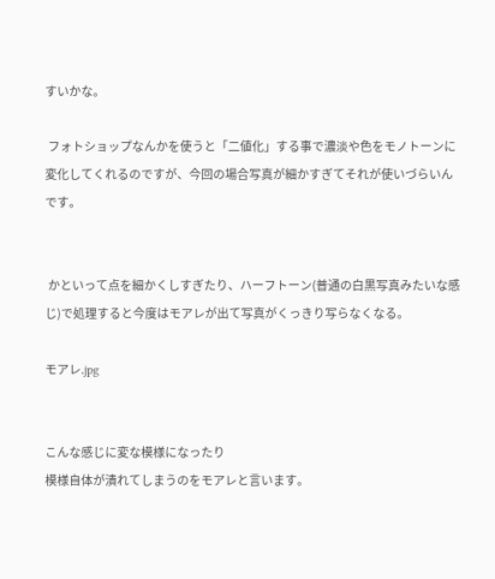すいかな。

 フォトショップなんかを使うと「二値化」する事で濃淡や色をモノトーンに変化してくれるのですが、今回の場合写真が細かすぎてそれが使いづらいんです。


 かといって点を細かくしすぎたり、ハーフトーン(普通の白黒写真みたいな感じ)で処理すると今度はモアレが出て写真がくっきり写らなくなる。

モアレ.jpg


こんな感じに変な模様になったり
模様自体が潰れてしまうのをモアレと言います。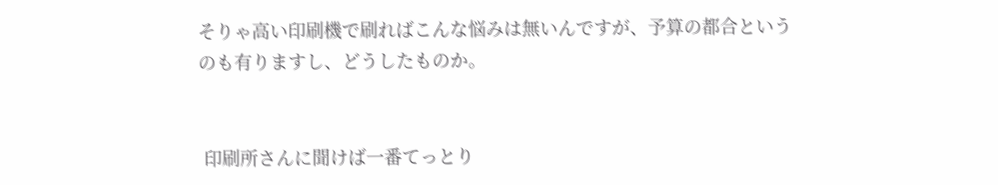そりゃ高い印刷機で刷ればこんな悩みは無いんですが、予算の都合というのも有りますし、どうしたものか。


 印刷所さんに聞けば一番てっとり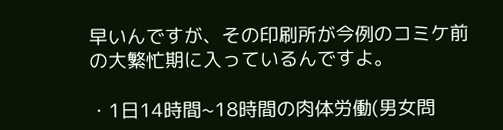早いんですが、その印刷所が今例のコミケ前の大繁忙期に入っているんですよ。

・1日14時間~18時間の肉体労働(男女問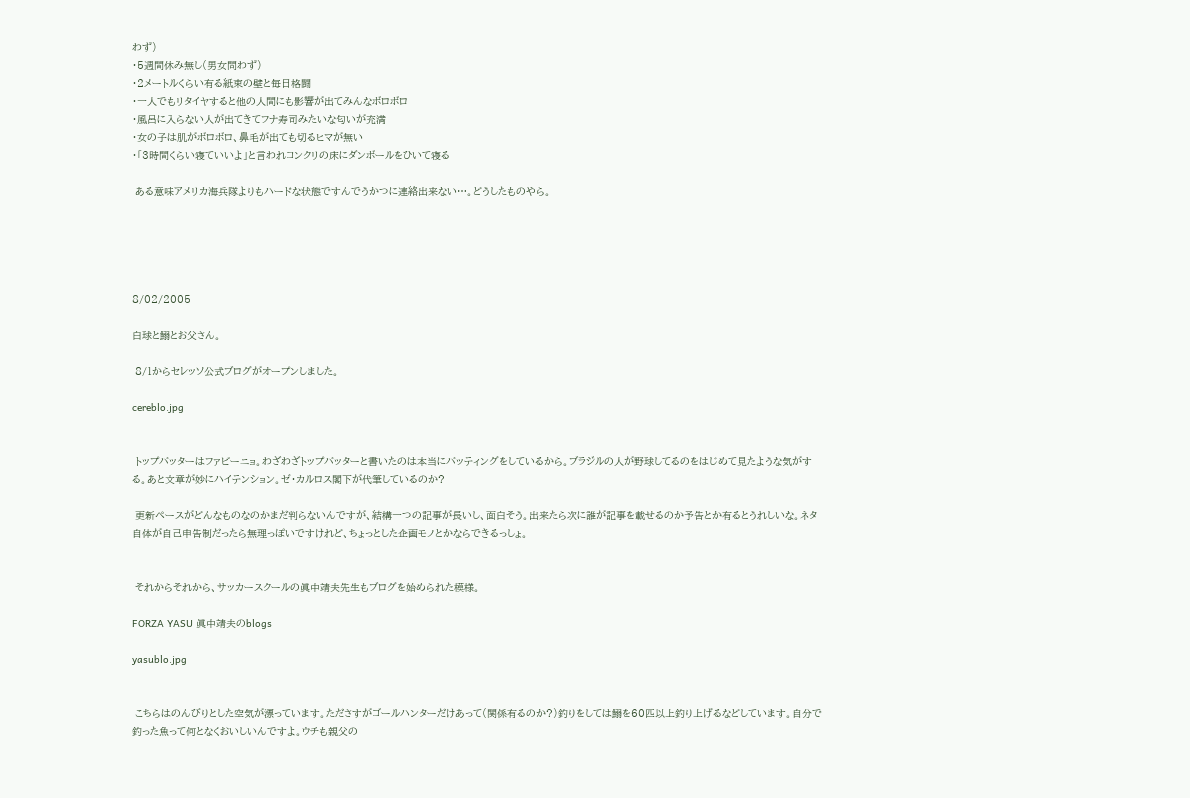わず)
・5週間休み無し(男女問わず)
・2メートルくらい有る紙束の壁と毎日格闘
・一人でもリタイヤすると他の人間にも影響が出てみんなボロボロ
・風呂に入らない人が出てきてフナ寿司みたいな匂いが充満
・女の子は肌がボロボロ、鼻毛が出ても切るヒマが無い
・「3時間くらい寝ていいよ」と言われコンクリの床にダンボールをひいて寝る

 ある意味アメリカ海兵隊よりもハードな状態ですんでうかつに連絡出来ない…。どうしたものやら。





8/02/2005

白球と鰯とお父さん。

 8/1からセレッソ公式ブログがオープンしました。

cereblo.jpg


 トップバッターはファビーニョ。わざわざトップバッターと書いたのは本当にバッティングをしているから。ブラジルの人が野球してるのをはじめて見たような気がする。あと文章が妙にハイテンション。ゼ・カルロス閣下が代筆しているのか?

 更新ペースがどんなものなのかまだ判らないんですが、結構一つの記事が長いし、面白そう。出来たら次に誰が記事を載せるのか予告とか有るとうれしいな。ネタ自体が自己申告制だったら無理っぽいですけれど、ちょっとした企画モノとかならできるっしょ。


 それからそれから、サッカースクールの眞中靖夫先生もブログを始められた模様。

FORZA YASU 眞中靖夫のblogs

yasublo.jpg


 こちらはのんびりとした空気が漂っています。たださすがゴールハンターだけあって(関係有るのか?)釣りをしては鰯を60匹以上釣り上げるなどしています。自分で釣った魚って何となくおいしいんですよ。ウチも親父の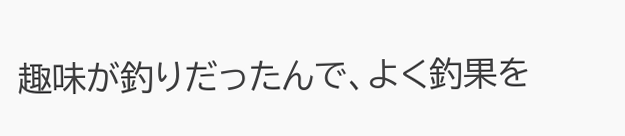趣味が釣りだったんで、よく釣果を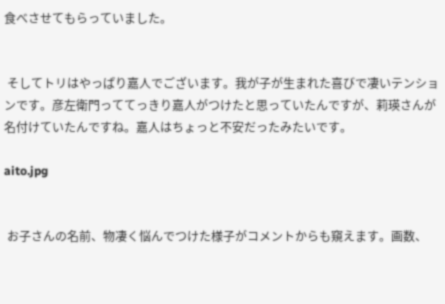食べさせてもらっていました。


 そしてトリはやっぱり嘉人でございます。我が子が生まれた喜びで凄いテンションです。彦左衛門っててっきり嘉人がつけたと思っていたんですが、莉瑛さんが名付けていたんですね。嘉人はちょっと不安だったみたいです。

aito.jpg


 お子さんの名前、物凄く悩んでつけた様子がコメントからも窺えます。画数、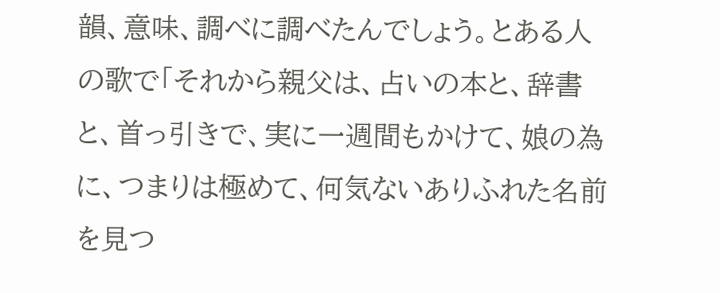韻、意味、調べに調べたんでしょう。とある人の歌で「それから親父は、占いの本と、辞書と、首っ引きで、実に一週間もかけて、娘の為に、つまりは極めて、何気ないありふれた名前を見つ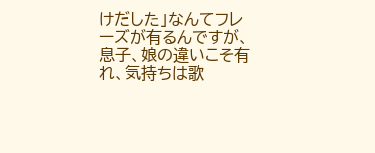けだした」なんてフレーズが有るんですが、息子、娘の違いこそ有れ、気持ちは歌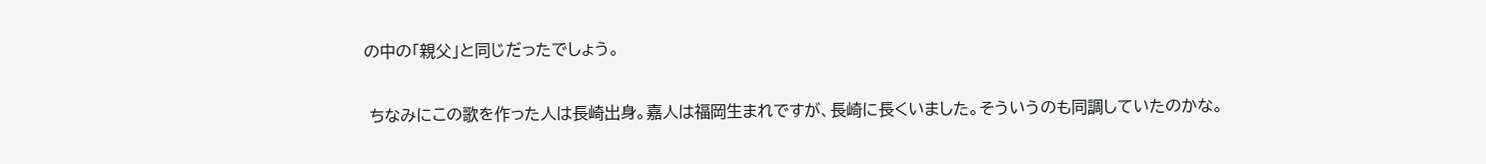の中の「親父」と同じだったでしょう。

 ちなみにこの歌を作った人は長崎出身。嘉人は福岡生まれですが、長崎に長くいました。そういうのも同調していたのかな。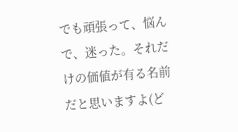でも頑張って、悩んで、迷った。それだけの価値が有る名前だと思いますよ(ど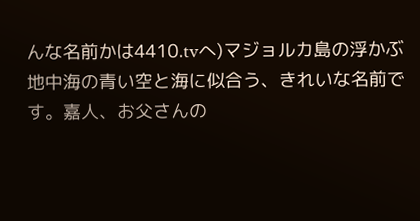んな名前かは4410.tvへ)マジョルカ島の浮かぶ地中海の青い空と海に似合う、きれいな名前です。嘉人、お父さんの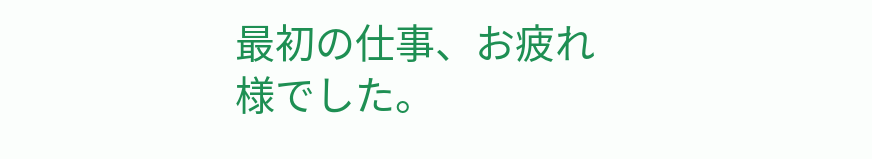最初の仕事、お疲れ様でした。